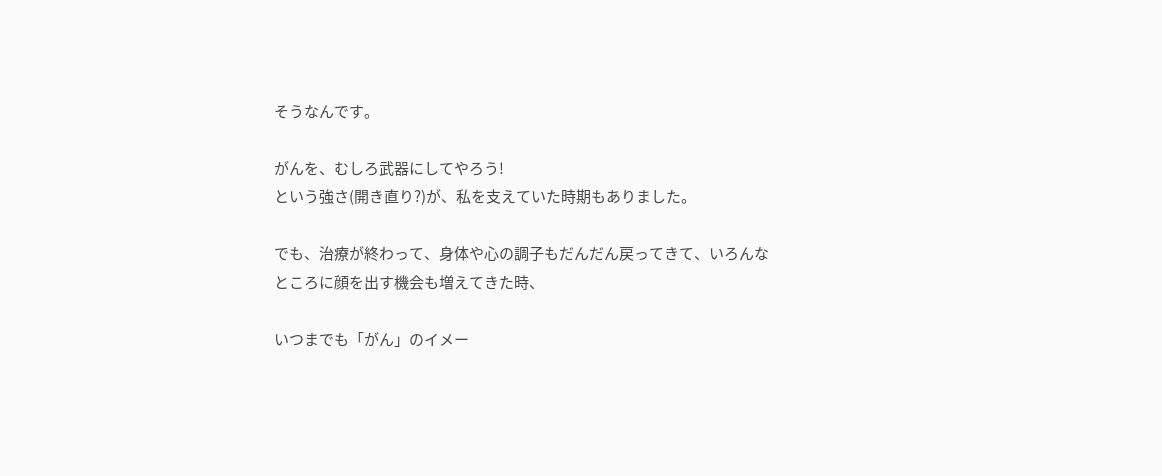そうなんです。

がんを、むしろ武器にしてやろう!
という強さ(開き直り?)が、私を支えていた時期もありました。

でも、治療が終わって、身体や心の調子もだんだん戻ってきて、いろんなところに顔を出す機会も増えてきた時、

いつまでも「がん」のイメー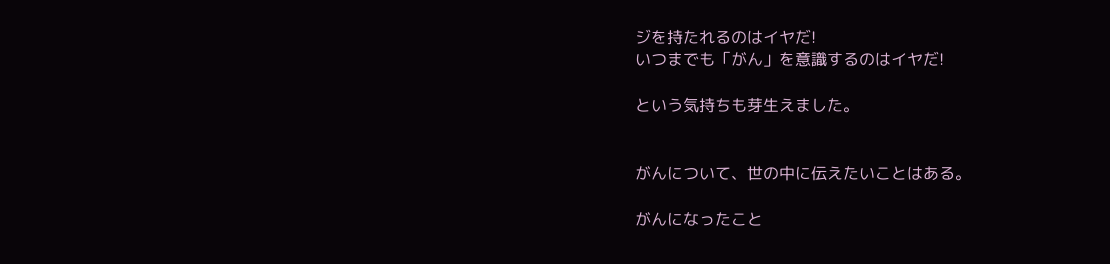ジを持たれるのはイヤだ!
いつまでも「がん」を意識するのはイヤだ!

という気持ちも芽生えました。


がんについて、世の中に伝えたいことはある。

がんになったこと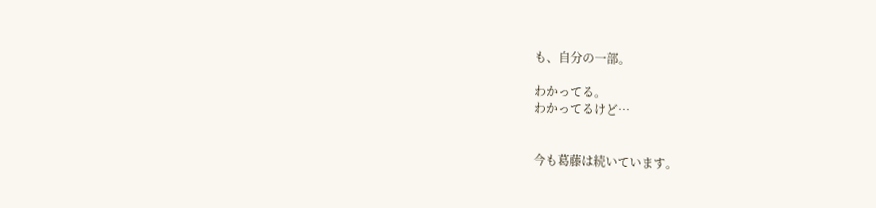も、自分の一部。

わかってる。
わかってるけど…


今も葛藤は続いています。